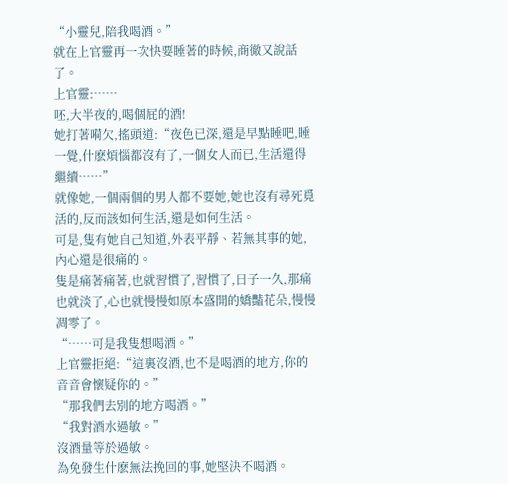“小靈兒,陪我喝酒。”
就在上官靈再一次快要睡著的時候,商徹又說話了。
上官靈:……
呸,大半夜的,喝個屁的酒!
她打著嗬欠,搖頭道:“夜色已深,還是早點睡吧,睡一覺,什麽煩惱都沒有了,一個女人而已,生活還得繼續……”
就像她,一個兩個的男人都不要她,她也沒有尋死覓活的,反而該如何生活,還是如何生活。
可是,隻有她自己知道,外表平靜、若無其事的她,內心還是很痛的。
隻是痛著痛著,也就習慣了,習慣了,日子一久,那痛也就淡了,心也就慢慢如原本盛開的嬌豔花朵,慢慢凋零了。
“……可是我隻想喝酒。”
上官靈拒絕:“這裏沒酒,也不是喝酒的地方,你的音音會懷疑你的。”
“那我們去別的地方喝酒。”
“我對酒水過敏。”
沒酒量等於過敏。
為免發生什麽無法挽回的事,她堅決不喝酒。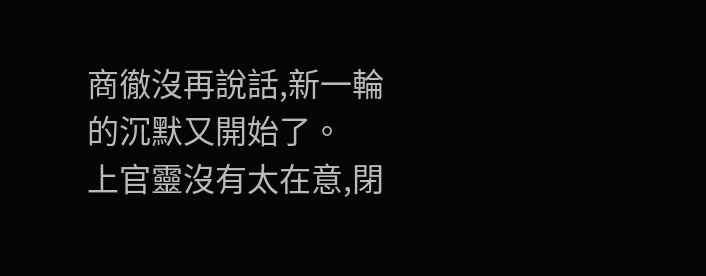商徹沒再說話,新一輪的沉默又開始了。
上官靈沒有太在意,閉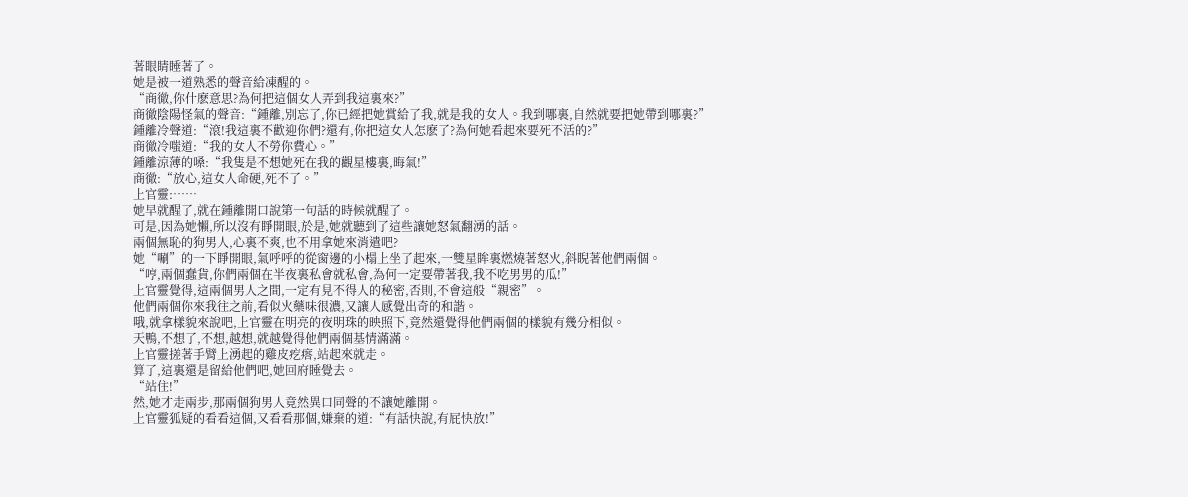著眼睛睡著了。
她是被一道熟悉的聲音給凍醒的。
“商徹,你什麽意思?為何把這個女人弄到我這裏來?”
商徹陰陽怪氣的聲音:“鍾離,別忘了,你已經把她賞給了我,就是我的女人。我到哪裏,自然就要把她帶到哪裏?”
鍾離冷聲道:“滾!我這裏不歡迎你們?還有,你把這女人怎麽了?為何她看起來要死不活的?”
商徹冷嗤道:“我的女人不勞你費心。”
鍾離涼薄的嗓:“我隻是不想她死在我的觀星樓裏,晦氣!”
商徹:“放心,這女人命硬,死不了。”
上官靈:……
她早就醒了,就在鍾離開口說第一句話的時候就醒了。
可是,因為她懶,所以沒有睜開眼,於是,她就聽到了這些讓她怒氣翻湧的話。
兩個無恥的狗男人,心裏不爽,也不用拿她來消遣吧?
她“唰”的一下睜開眼,氣呼呼的從窗邊的小榻上坐了起來,一雙星眸裏燃燒著怒火,斜睨著他們兩個。
“哼,兩個蠢貨,你們兩個在半夜裏私會就私會,為何一定要帶著我,我不吃男男的瓜!”
上官靈覺得,這兩個男人之間,一定有見不得人的秘密,否則,不會這般“親密”。
他們兩個你來我往之前,看似火藥味很濃,又讓人感覺出奇的和諧。
哦,就拿樣貌來說吧,上官靈在明亮的夜明珠的映照下,竟然還覺得他們兩個的樣貌有幾分相似。
天鴨,不想了,不想,越想,就越覺得他們兩個基情滿滿。
上官靈搓著手臂上湧起的雞皮疙瘩,站起來就走。
算了,這裏還是留給他們吧,她回府睡覺去。
“站住!”
然,她才走兩步,那兩個狗男人竟然異口同聲的不讓她離開。
上官靈狐疑的看看這個,又看看那個,嫌棄的道:“有話快說,有屁快放!”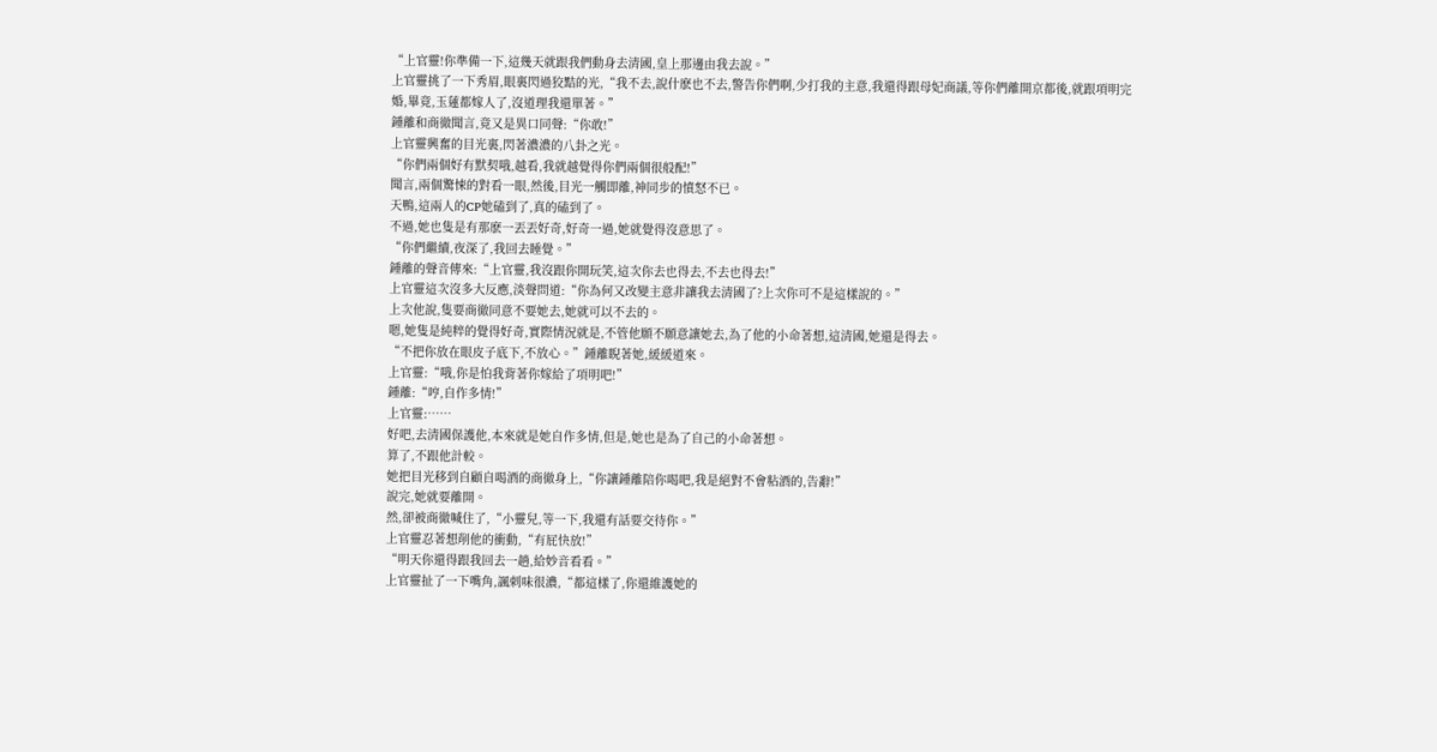“上官靈!你準備一下,這幾天就跟我們動身去清國,皇上那邊由我去說。”
上官靈挑了一下秀眉,眼裏閃過狡黠的光,“我不去,說什麽也不去,警告你們啊,少打我的主意,我還得跟母妃商議,等你們離開京都後,就跟項明完婚,畢竟,玉蓮都嫁人了,沒道理我還單著。”
鍾離和商徹聞言,竟又是異口同聲:“你敢!”
上官靈興奮的目光裏,閃著濃濃的八卦之光。
“你們兩個好有默契哦,越看,我就越覺得你們兩個很般配!”
聞言,兩個驚悚的對看一眼,然後,目光一觸即離,神同步的憤怒不已。
天鴨,這兩人的CP她磕到了,真的磕到了。
不過,她也隻是有那麽一丟丟好奇,好奇一過,她就覺得沒意思了。
“你們繼續,夜深了,我回去睡覺。”
鍾離的聲音傳來:“上官靈,我沒跟你開玩笑,這次你去也得去,不去也得去!”
上官靈這次沒多大反應,淡聲問道:“你為何又改變主意非讓我去清國了?上次你可不是這樣說的。”
上次他說,隻要商徹同意不要她去,她就可以不去的。
嗯,她隻是純粹的覺得好奇,實際情況就是,不管他願不願意讓她去,為了他的小命著想,這清國,她還是得去。
“不把你放在眼皮子底下,不放心。”鍾離睨著她,緩緩道來。
上官靈:“哦,你是怕我背著你嫁給了項明吧!”
鍾離:“哼,自作多情!”
上官靈:……
好吧,去清國保護他,本來就是她自作多情,但是,她也是為了自己的小命著想。
算了,不跟他計較。
她把目光移到自顧自喝酒的商徹身上,“你讓鍾離陪你喝吧,我是絕對不會粘酒的,告辭!”
說完,她就要離開。
然,卻被商徹喊住了,“小靈兒,等一下,我還有話要交待你。”
上官靈忍著想削他的衝動,“有屁快放!”
“明天你還得跟我回去一趟,給妙音看看。”
上官靈扯了一下嘴角,諷刺味很濃,“都這樣了,你還維護她的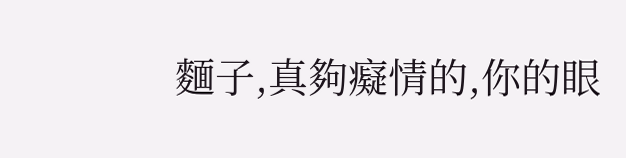麵子,真夠癡情的,你的眼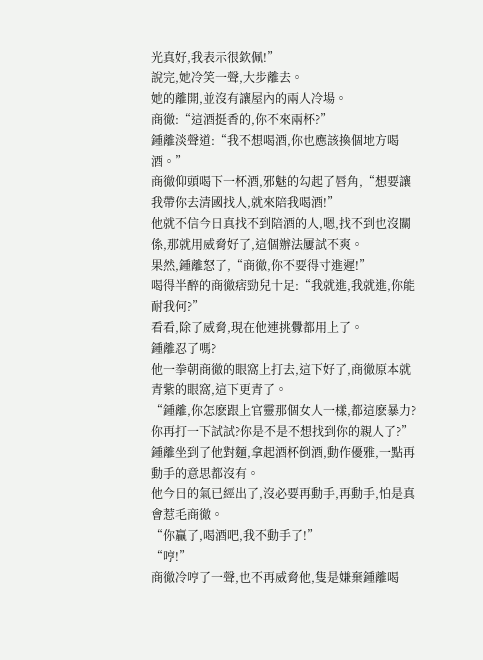光真好,我表示很欽佩!”
說完,她冷笑一聲,大步離去。
她的離開,並沒有讓屋內的兩人冷場。
商徹:“這酒挺香的,你不來兩杯?”
鍾離淡聲道:“我不想喝酒,你也應該換個地方喝酒。”
商徹仰頭喝下一杯酒,邪魅的勾起了唇角,“想要讓我帶你去清國找人,就來陪我喝酒!”
他就不信今日真找不到陪酒的人,嗯,找不到也沒關係,那就用威脅好了,這個辦法屢試不爽。
果然,鍾離怒了,“商徹,你不要得寸進遲!”
喝得半醉的商徹痞勁兒十足:“我就進,我就進,你能耐我何?”
看看,除了威脅,現在他連挑釁都用上了。
鍾離忍了嗎?
他一拳朝商徹的眼窩上打去,這下好了,商徹原本就青紫的眼窩,這下更青了。
“鍾離,你怎麽跟上官靈那個女人一樣,都這麽暴力?你再打一下試試?你是不是不想找到你的親人了?”
鍾離坐到了他對麵,拿起酒杯倒酒,動作優雅,一點再動手的意思都沒有。
他今日的氣已經出了,沒必要再動手,再動手,怕是真會惹毛商徹。
“你贏了,喝酒吧,我不動手了!”
“哼!”
商徹冷哼了一聲,也不再威脅他,隻是嫌棄鍾離喝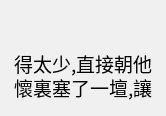得太少,直接朝他懷裏塞了一壇,讓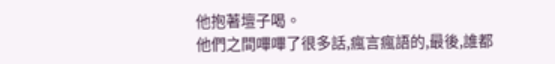他抱著壇子喝。
他們之間嗶嗶了很多話,瘋言瘋語的,最後,誰都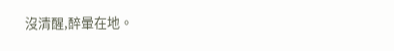沒清醒,醉暈在地。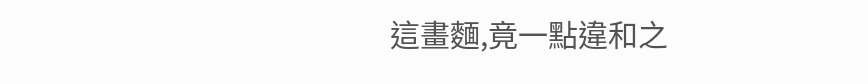這畫麵,竟一點違和之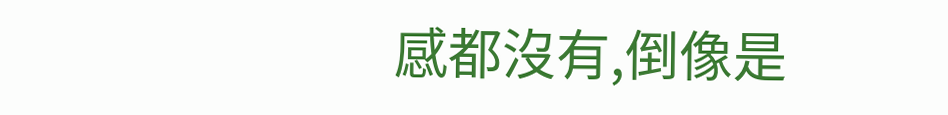感都沒有,倒像是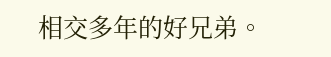相交多年的好兄弟。